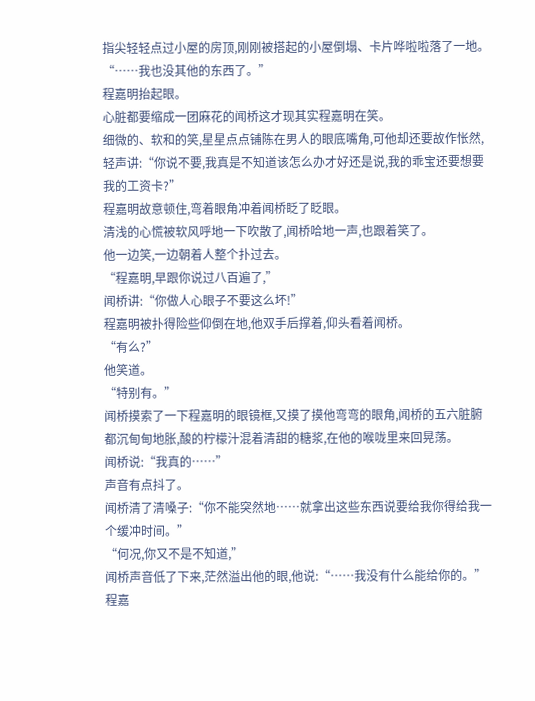指尖轻轻点过小屋的房顶,刚刚被搭起的小屋倒塌、卡片哗啦啦落了一地。
“……我也没其他的东西了。”
程嘉明抬起眼。
心脏都要缩成一团麻花的闻桥这才现其实程嘉明在笑。
细微的、软和的笑,星星点点铺陈在男人的眼底嘴角,可他却还要故作怅然,轻声讲:“你说不要,我真是不知道该怎么办才好还是说,我的乖宝还要想要我的工资卡?”
程嘉明故意顿住,弯着眼角冲着闻桥眨了眨眼。
清浅的心慌被软风呼地一下吹散了,闻桥哈地一声,也跟着笑了。
他一边笑,一边朝着人整个扑过去。
“程嘉明,早跟你说过八百遍了,”
闻桥讲:“你做人心眼子不要这么坏!”
程嘉明被扑得险些仰倒在地,他双手后撑着,仰头看着闻桥。
“有么?”
他笑道。
“特别有。”
闻桥摸索了一下程嘉明的眼镜框,又摸了摸他弯弯的眼角,闻桥的五六脏腑都沉甸甸地胀,酸的柠檬汁混着清甜的糖浆,在他的喉咙里来回晃荡。
闻桥说:“我真的……”
声音有点抖了。
闻桥清了清嗓子:“你不能突然地……就拿出这些东西说要给我你得给我一个缓冲时间。”
“何况,你又不是不知道,”
闻桥声音低了下来,茫然溢出他的眼,他说:“……我没有什么能给你的。”
程嘉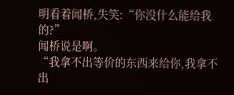明看着闻桥,失笑:“你没什么能给我的?”
闻桥说是啊。
“我拿不出等价的东西来给你,我拿不出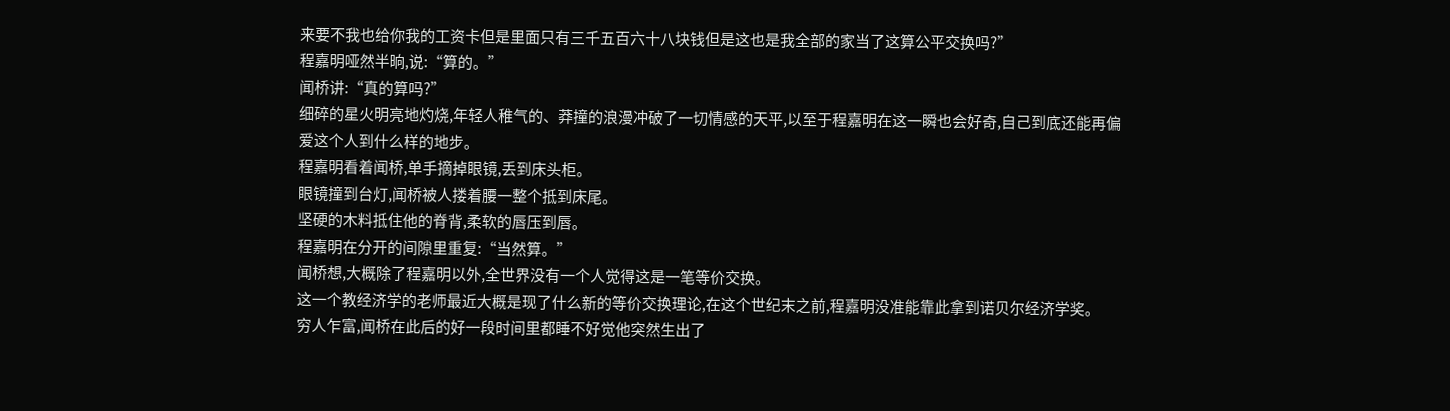来要不我也给你我的工资卡但是里面只有三千五百六十八块钱但是这也是我全部的家当了这算公平交换吗?”
程嘉明哑然半晌,说:“算的。”
闻桥讲:“真的算吗?”
细碎的星火明亮地灼烧,年轻人稚气的、莽撞的浪漫冲破了一切情感的天平,以至于程嘉明在这一瞬也会好奇,自己到底还能再偏爱这个人到什么样的地步。
程嘉明看着闻桥,单手摘掉眼镜,丢到床头柜。
眼镜撞到台灯,闻桥被人搂着腰一整个抵到床尾。
坚硬的木料抵住他的脊背,柔软的唇压到唇。
程嘉明在分开的间隙里重复:“当然算。”
闻桥想,大概除了程嘉明以外,全世界没有一个人觉得这是一笔等价交换。
这一个教经济学的老师最近大概是现了什么新的等价交换理论,在这个世纪末之前,程嘉明没准能靠此拿到诺贝尔经济学奖。
穷人乍富,闻桥在此后的好一段时间里都睡不好觉他突然生出了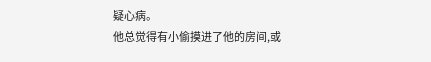疑心病。
他总觉得有小偷摸进了他的房间,或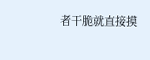者干脆就直接摸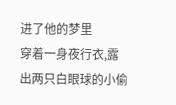进了他的梦里
穿着一身夜行衣,露出两只白眼球的小偷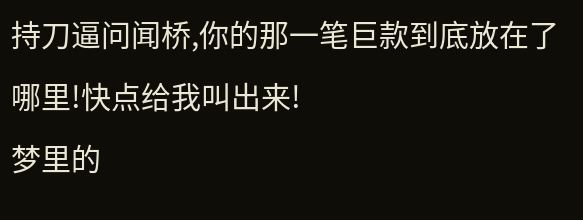持刀逼问闻桥,你的那一笔巨款到底放在了哪里!快点给我叫出来!
梦里的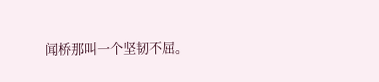闻桥那叫一个坚韧不屈。